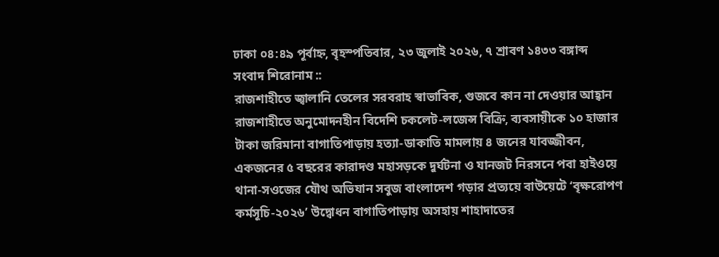ঢাকা ০৪:৪৯ পূর্বাহ্ন, বৃহস্পতিবার, ২৩ জুলাই ২০২৬, ৭ শ্রাবণ ১৪৩৩ বঙ্গাব্দ
সংবাদ শিরোনাম ::
রাজশাহীতে জ্বালানি তেলের সরবরাহ স্বাভাবিক, গুজবে কান না দেওয়ার আহ্বান রাজশাহীতে অনুমোদনহীন বিদেশি চকলেট-লজেন্স বিক্রি, ব্যবসায়ীকে ১০ হাজার টাকা জরিমানা বাগাতিপাড়ায় হত্যা-ডাকাতি মামলায় ৪ জনের যাবজ্জীবন, একজনের ৫ বছরের কারাদণ্ড মহাসড়কে দুর্ঘটনা ও যানজট নিরসনে পবা হাইওয়ে থানা-সওজের যৌথ অভিযান সবুজ বাংলাদেশ গড়ার প্রত্যয়ে বাউয়েটে ‘বৃক্ষরোপণ কর্মসূচি-২০২৬’ উদ্বোধন বাগাতিপাড়ায় অসহায় শাহাদাতের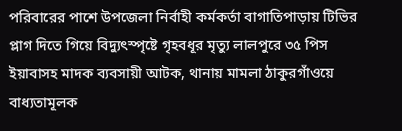পরিবারের পাশে উপজেলা নির্বাহী কর্মকর্তা বাগাতিপাড়ায় টিভির প্লাগ দিতে গিয়ে বিদ্যুৎস্পৃষ্টে গৃহবধূর মৃত্যু লালপুরে ৩৫ পিস ইয়াবাসহ মাদক ব্যবসায়ী আটক, থানায় মামলা ঠাকুরগাঁওয়ে বাধ্যতামূলক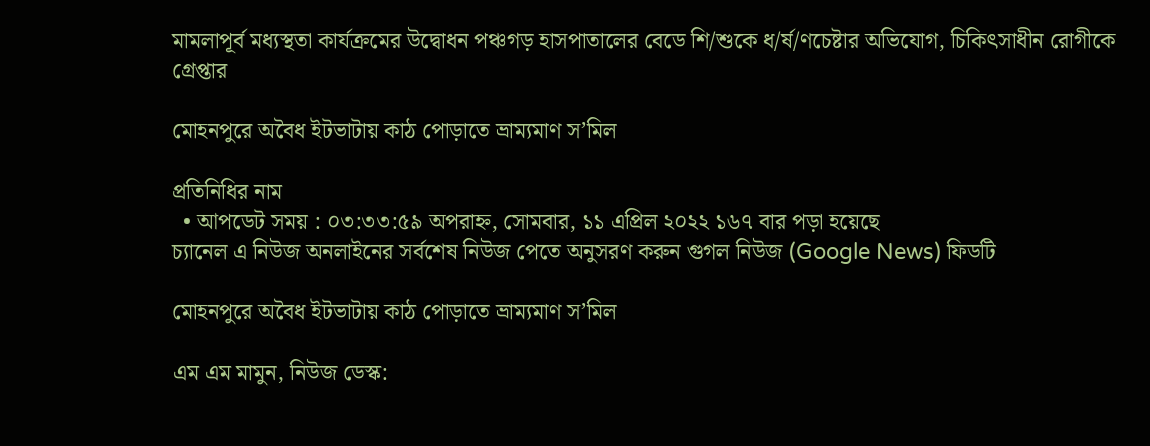মামলাপূর্ব মধ্যস্থতা কার্যক্রমের উদ্বোধন পঞ্চগড় হাসপাতালের বেডে শি/শুকে ধ/র্ষ/ণচেষ্টার অভিযোগ, চিকিৎসাধীন রোগীকে গ্রেপ্তার

মোহনপুরে অবৈধ ইটভাটায় কাঠ পোড়াতে ভ্রাম্যমাণ স’মিল

প্রতিনিধির নাম
  • আপডেট সময় : ০৩:৩৩:৫৯ অপরাহ্ন, সোমবার, ১১ এপ্রিল ২০২২ ১৬৭ বার পড়া হয়েছে
চ্যানেল এ নিউজ অনলাইনের সর্বশেষ নিউজ পেতে অনুসরণ করুন গুগল নিউজ (Google News) ফিডটি

মোহনপুরে অবৈধ ইটভাটায় কাঠ পোড়াতে ভ্রাম্যমাণ স’মিল

এম এম মামুন, নিউজ ডেস্ক: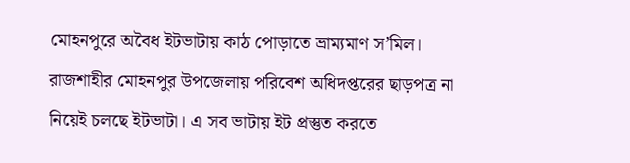মোহনপুরে অবৈধ ইটভাটায় কাঠ পোড়াতে ভ্রাম্যমাণ স’মিল। রাজশাহীর মোহনপুর উপজেলায় পরিবেশ অধিদপ্তরের ছাড়পত্র না নিয়েই চলছে ইটভাটা। এ সব ভাটায় ইট প্রস্তুত করতে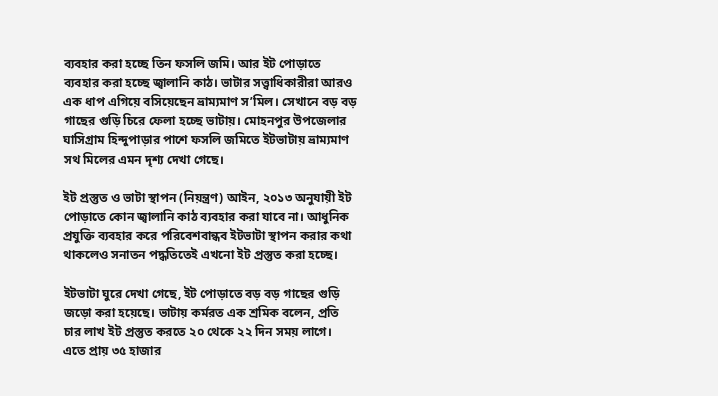ব্যবহার করা হচ্ছে তিন ফসলি জমি। আর ইট পোড়াতে ব্যবহার করা হচ্ছে জ্বালানি কাঠ। ভাটার সত্ত্বাধিকারীরা আরও এক ধাপ এগিয়ে বসিয়েছেন ভ্রাম্যমাণ স’মিল। সেখানে বড় বড় গাছের গুড়ি চিরে ফেলা হচ্ছে ভাটায়। মোহনপুর উপজেলার ঘাসিগ্রাম হিন্দুপাড়ার পাশে ফসলি জমিতে ইটভাটায় ভ্রাম্যমাণ সথ মিলের এমন দৃশ্য দেখা গেছে।

ইট প্রস্তুত ও ভাটা স্থাপন (নিয়ন্ত্রণ) আইন, ২০১৩ অনুযায়ী ইট পোড়াতে কোন জ্বালানি কাঠ ব্যবহার করা যাবে না। আধুনিক প্রযুক্তি ব্যবহার করে পরিবেশবান্ধব ইটভাটা স্থাপন করার কথা থাকলেও সনাতন পদ্ধতিতেই এখনো ইট প্রস্তুত করা হচ্ছে।

ইটভাটা ঘুরে দেখা গেছে, ইট পোড়াতে বড় বড় গাছের গুড়ি জড়ো করা হয়েছে। ভাটায় কর্মরত এক শ্রমিক বলেন, প্রতি চার লাখ ইট প্রস্তুত করতে ২০ থেকে ২২ দিন সময় লাগে। এতে প্রায় ৩৫ হাজার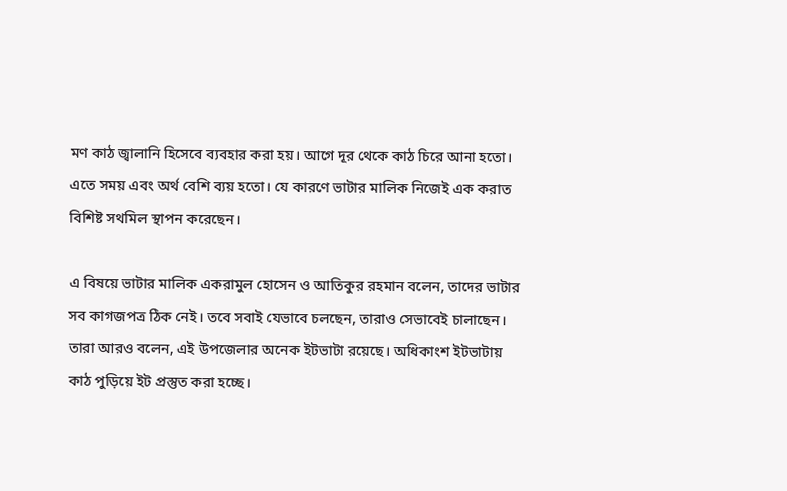মণ কাঠ জ্বালানি হিসেবে ব্যবহার করা হয়। আগে দূর থেকে কাঠ চিরে আনা হতো। এতে সময় এবং অর্থ বেশি ব্যয় হতো। যে কারণে ভাটার মালিক নিজেই এক করাত বিশিষ্ট সথমিল স্থাপন করেছেন।

এ বিষয়ে ভাটার মালিক একরামুল হোসেন ও আতিকুর রহমান বলেন, তাদের ভাটার সব কাগজপত্র ঠিক নেই। তবে সবাই যেভাবে চলছেন, তারাও সেভাবেই চালাছেন। তারা আরও বলেন, এই উপজেলার অনেক ইটভাটা রয়েছে। অধিকাংশ ইটভাটায় কাঠ পুড়িয়ে ইট প্রস্তুত করা হচ্ছে।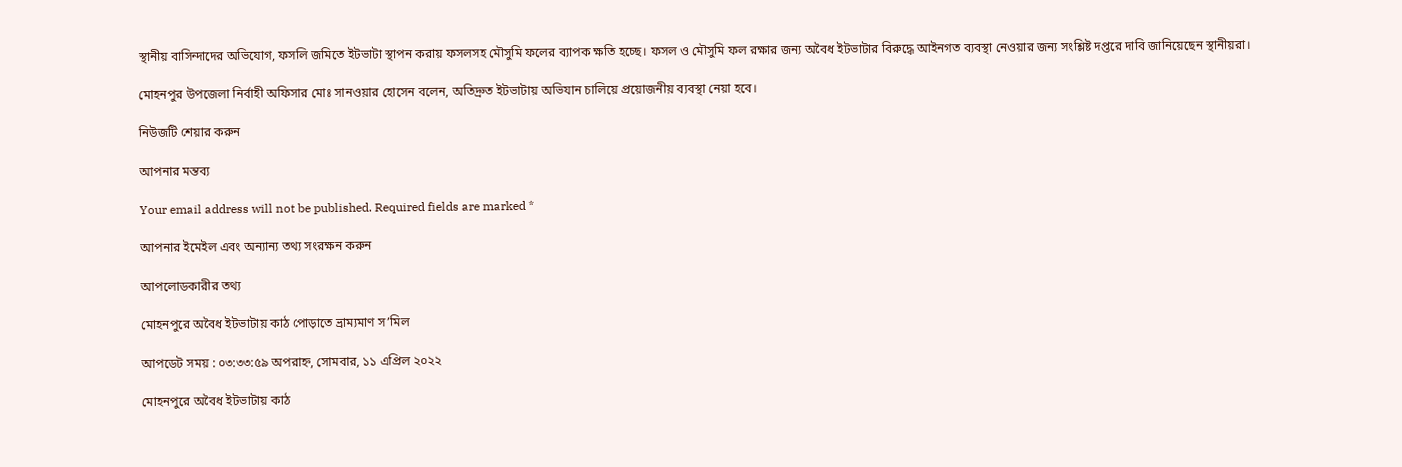স্থানীয় বাসিন্দাদের অভিযোগ, ফসলি জমিতে ইটভাটা স্থাপন করায় ফসলসহ মৌসুমি ফলের ব্যাপক ক্ষতি হচ্ছে। ফসল ও মৌসুমি ফল রক্ষার জন্য অবৈধ ইটভাটার বিরুদ্ধে আইনগত ব্যবস্থা নেওয়ার জন্য সংশ্লিষ্ট দপ্তরে দাবি জানিয়েছেন স্থানীয়রা।

মোহনপুর উপজেলা নির্বাহী অফিসার মোঃ সানওয়ার হোসেন বলেন, অতিদ্রুত ইটভাটায় অভিযান চালিয়ে প্রয়োজনীয় ব্যবস্থা নেয়া হবে।

নিউজটি শেয়ার করুন

আপনার মন্তব্য

Your email address will not be published. Required fields are marked *

আপনার ইমেইল এবং অন্যান্য তথ্য সংরক্ষন করুন

আপলোডকারীর তথ্য

মোহনপুরে অবৈধ ইটভাটায় কাঠ পোড়াতে ভ্রাম্যমাণ স’মিল

আপডেট সময় : ০৩:৩৩:৫৯ অপরাহ্ন, সোমবার, ১১ এপ্রিল ২০২২

মোহনপুরে অবৈধ ইটভাটায় কাঠ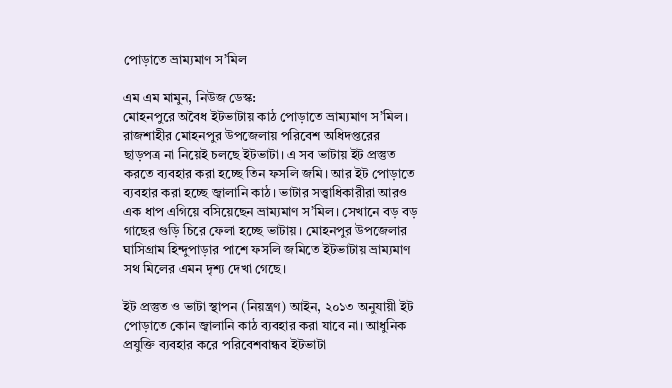পোড়াতে ভ্রাম্যমাণ স’মিল

এম এম মামুন, নিউজ ডেস্ক:
মোহনপুরে অবৈধ ইটভাটায় কাঠ পোড়াতে ভ্রাম্যমাণ স’মিল। রাজশাহীর মোহনপুর উপজেলায় পরিবেশ অধিদপ্তরের ছাড়পত্র না নিয়েই চলছে ইটভাটা। এ সব ভাটায় ইট প্রস্তুত করতে ব্যবহার করা হচ্ছে তিন ফসলি জমি। আর ইট পোড়াতে ব্যবহার করা হচ্ছে জ্বালানি কাঠ। ভাটার সত্ত্বাধিকারীরা আরও এক ধাপ এগিয়ে বসিয়েছেন ভ্রাম্যমাণ স’মিল। সেখানে বড় বড় গাছের গুড়ি চিরে ফেলা হচ্ছে ভাটায়। মোহনপুর উপজেলার ঘাসিগ্রাম হিন্দুপাড়ার পাশে ফসলি জমিতে ইটভাটায় ভ্রাম্যমাণ সথ মিলের এমন দৃশ্য দেখা গেছে।

ইট প্রস্তুত ও ভাটা স্থাপন (নিয়ন্ত্রণ) আইন, ২০১৩ অনুযায়ী ইট পোড়াতে কোন জ্বালানি কাঠ ব্যবহার করা যাবে না। আধুনিক প্রযুক্তি ব্যবহার করে পরিবেশবান্ধব ইটভাটা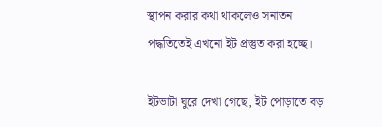স্থাপন করার কথা থাকলেও সনাতন পদ্ধতিতেই এখনো ইট প্রস্তুত করা হচ্ছে।

ইটভাটা ঘুরে দেখা গেছে, ইট পোড়াতে বড়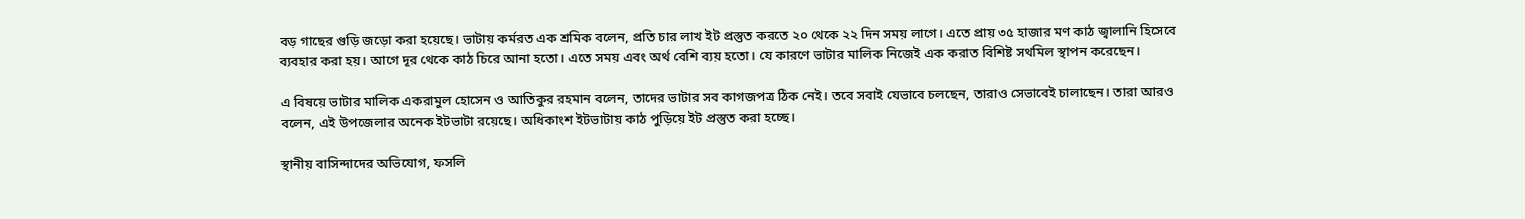বড় গাছের গুড়ি জড়ো করা হয়েছে। ভাটায় কর্মরত এক শ্রমিক বলেন, প্রতি চার লাখ ইট প্রস্তুত করতে ২০ থেকে ২২ দিন সময় লাগে। এতে প্রায় ৩৫ হাজার মণ কাঠ জ্বালানি হিসেবে ব্যবহার করা হয়। আগে দূর থেকে কাঠ চিরে আনা হতো। এতে সময় এবং অর্থ বেশি ব্যয় হতো। যে কারণে ভাটার মালিক নিজেই এক করাত বিশিষ্ট সথমিল স্থাপন করেছেন।

এ বিষয়ে ভাটার মালিক একরামুল হোসেন ও আতিকুর রহমান বলেন, তাদের ভাটার সব কাগজপত্র ঠিক নেই। তবে সবাই যেভাবে চলছেন, তারাও সেভাবেই চালাছেন। তারা আরও বলেন, এই উপজেলার অনেক ইটভাটা রয়েছে। অধিকাংশ ইটভাটায় কাঠ পুড়িয়ে ইট প্রস্তুত করা হচ্ছে।

স্থানীয় বাসিন্দাদের অভিযোগ, ফসলি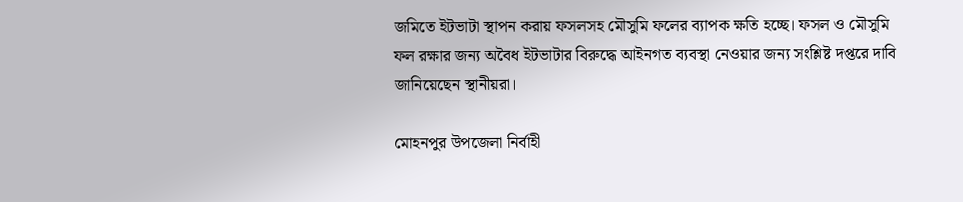জমিতে ইটভাটা স্থাপন করায় ফসলসহ মৌসুমি ফলের ব্যাপক ক্ষতি হচ্ছে। ফসল ও মৌসুমি ফল রক্ষার জন্য অবৈধ ইটভাটার বিরুদ্ধে আইনগত ব্যবস্থা নেওয়ার জন্য সংশ্লিষ্ট দপ্তরে দাবি জানিয়েছেন স্থানীয়রা।

মোহনপুর উপজেলা নির্বাহী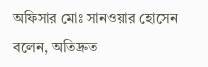অফিসার মোঃ সানওয়ার হোসেন বলেন, অতিদ্রুত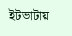ইটভাটায়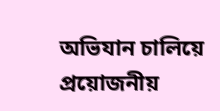অভিযান চালিয়ে প্রয়োজনীয়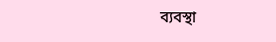ব্যবস্থা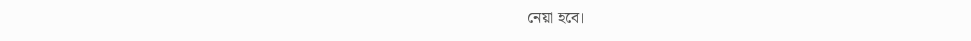নেয়া হবে।